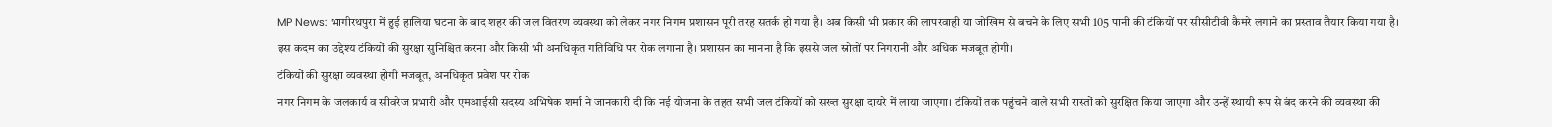MP News: भागीरथपुरा में हुई हालिया घटना के बाद शहर की जल वितरण व्यवस्था को लेकर नगर निगम प्रशासन पूरी तरह सतर्क हो गया है। अब किसी भी प्रकार की लापरवाही या जोखिम से बचने के लिए सभी 105 पानी की टंकियों पर सीसीटीवी कैमरे लगाने का प्रस्ताव तैयार किया गया है। इस कदम का उद्देश्य टंकियों की सुरक्षा सुनिश्चित करना और किसी भी अनधिकृत गतिविधि पर रोक लगाना है। प्रशासन का मानना है कि इससे जल स्रोतों पर निगरानी और अधिक मजबूत होगी।
टंकियों की सुरक्षा व्यवस्था होगी मजबूत, अनधिकृत प्रवेश पर रोक
नगर निगम के जलकार्य व सीवरेज प्रभारी और एमआईसी सदस्य अभिषेक शर्मा ने जानकारी दी कि नई योजना के तहत सभी जल टंकियों को सख्त सुरक्षा दायरे में लाया जाएगा। टंकियों तक पहुंचने वाले सभी रास्तों को सुरक्षित किया जाएगा और उन्हें स्थायी रूप से बंद करने की व्यवस्था की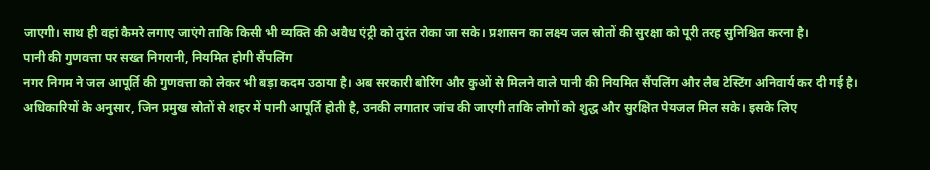जाएगी। साथ ही वहां कैमरे लगाए जाएंगे ताकि किसी भी व्यक्ति की अवैध एंट्री को तुरंत रोका जा सके। प्रशासन का लक्ष्य जल स्रोतों की सुरक्षा को पूरी तरह सुनिश्चित करना है।
पानी की गुणवत्ता पर सख्त निगरानी, नियमित होगी सैंपलिंग
नगर निगम ने जल आपूर्ति की गुणवत्ता को लेकर भी बड़ा कदम उठाया है। अब सरकारी बोरिंग और कुओं से मिलने वाले पानी की नियमित सैंपलिंग और लैब टेस्टिंग अनिवार्य कर दी गई है। अधिकारियों के अनुसार, जिन प्रमुख स्रोतों से शहर में पानी आपूर्ति होती है, उनकी लगातार जांच की जाएगी ताकि लोगों को शुद्ध और सुरक्षित पेयजल मिल सके। इसके लिए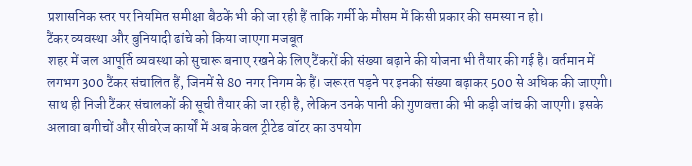प्रशासनिक स्तर पर नियमित समीक्षा बैठकें भी की जा रही हैं ताकि गर्मी के मौसम में किसी प्रकार की समस्या न हो।
टैंकर व्यवस्था और बुनियादी ढांचे को किया जाएगा मजबूत
शहर में जल आपूर्ति व्यवस्था को सुचारू बनाए रखने के लिए टैंकरों की संख्या बढ़ाने की योजना भी तैयार की गई है। वर्तमान में लगभग 300 टैंकर संचालित हैं, जिनमें से 80 नगर निगम के हैं। जरूरत पड़ने पर इनकी संख्या बढ़ाकर 500 से अधिक की जाएगी। साथ ही निजी टैंकर संचालकों की सूची तैयार की जा रही है, लेकिन उनके पानी की गुणवत्ता की भी कड़ी जांच की जाएगी। इसके अलावा बगीचों और सीवरेज कार्यों में अब केवल ट्रीटेड वॉटर का उपयोग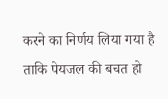करने का निर्णय लिया गया है ताकि पेयजल की बचत हो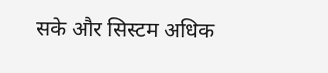सके और सिस्टम अधिक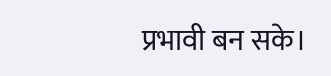प्रभावी बन सके।